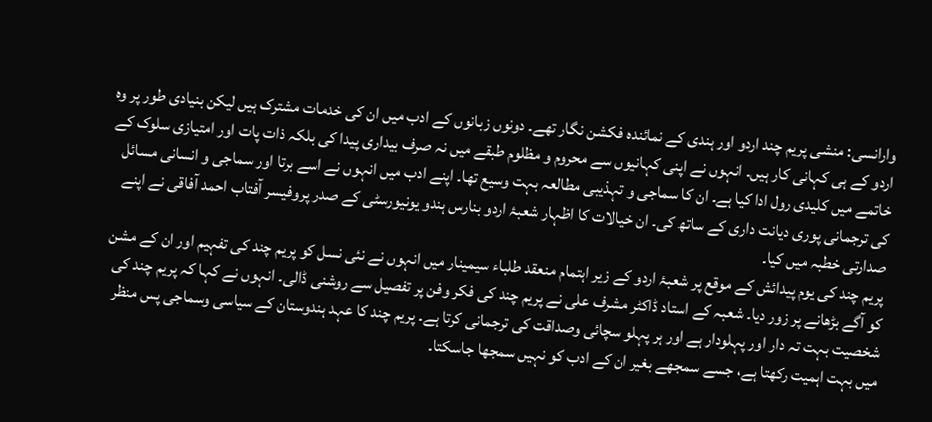وارانسی: منشی پریم چند اردو اور ہندی کے نمائندہ فکشن نگار تھے۔ دونوں زبانوں کے ادب میں ان کی خدمات مشترک ہیں لیکن بنیادی طور پر وہ اردو کے ہی کہانی کار ہیں۔ انہوں نے اپنی کہانیوں سے محروم و مظلوم طبقے میں نہ صرف بیداری پیدا کی بلکہ ذات پات اور امتیازی سلوک کے خاتمے میں کلیدی رول ادا کیا ہے۔ ان کا سماجی و تہذیبی مطالعہ بہت وسیع تھا۔ اپنے ادب میں انہوں نے اسے برتا اور سماجی و انسانی مسائل کی ترجمانی پوری دیانت داری کے ساتھ کی۔ ان خیالات کا اظہار شعبۂ اردو بنارس ہندو یونیورسٹی کے صدر پروفیسر آفتاب احمد آفاقی نے اپنے صدارتی خطبہ میں کیا۔
پریم چند کی یوم پیدائش کے موقع پر شعبۂ اردو کے زیر اہتمام منعقد طلباء سیمینار میں انہوں نے نئی نسل کو پریم چند کی تفہیم اور ان کے مشن کو آگے بڑھانے پر زور دیا۔ شعبہ کے استاد ڈاکٹر مشرف علی نے پریم چند کی فکر وفن پر تفصیل سے روشنی ڈالی۔ انہوں نے کہا کہ پریم چند کی شخصیت بہت تہ دار اور پہلودار ہے اور ہر پہلو سچائی وصداقت کی ترجمانی کرتا ہے۔ پریم چند کا عہد ہندوستان کے سیاسی وسماجی پس منظر میں بہت اہمیت رکھتا ہے، جسے سمجھے بغیر ان کے ادب کو نہیں سمجھا جاسکتا۔